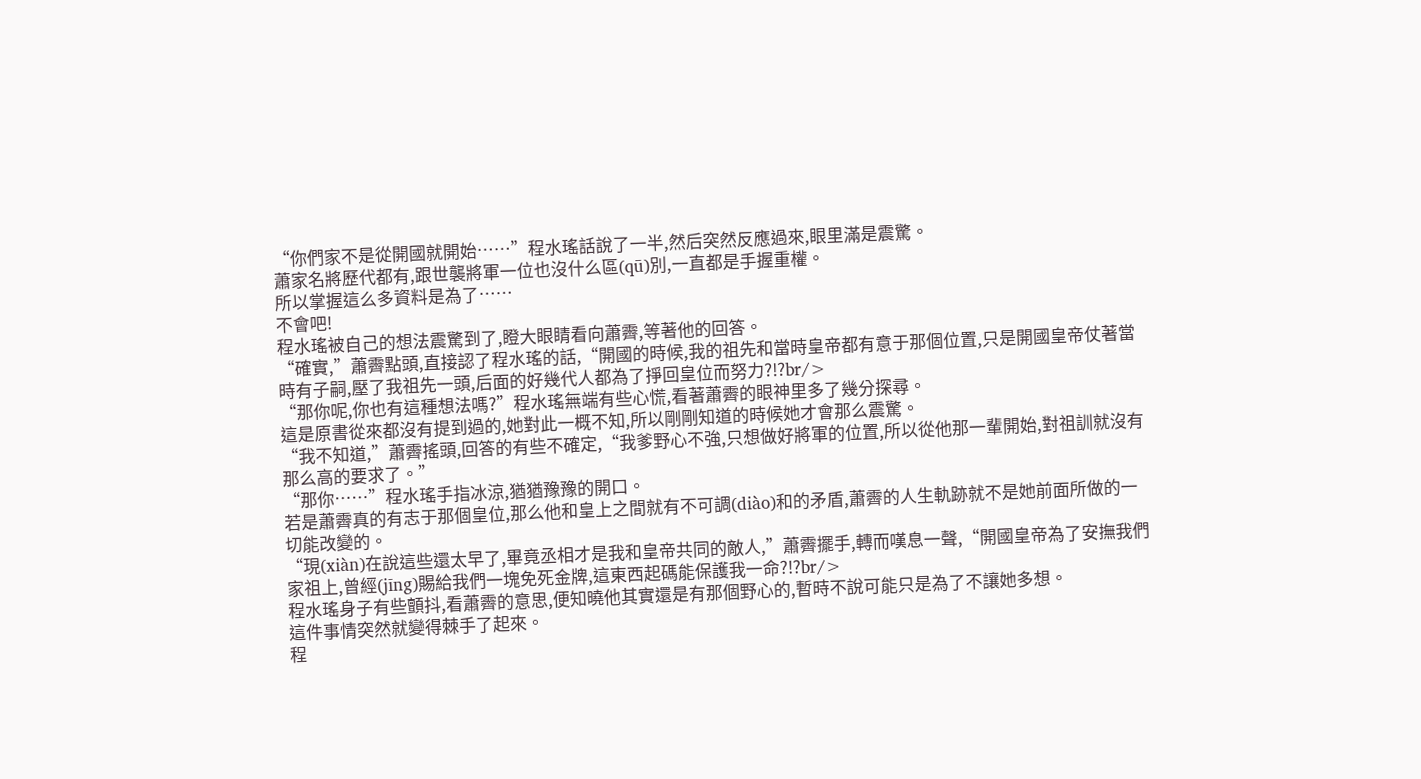“你們家不是從開國就開始……”程水瑤話說了一半,然后突然反應過來,眼里滿是震驚。
蕭家名將歷代都有,跟世襲將軍一位也沒什么區(qū)別,一直都是手握重權。
所以掌握這么多資料是為了……
不會吧!
程水瑤被自己的想法震驚到了,瞪大眼睛看向蕭霽,等著他的回答。
“確實,”蕭霽點頭,直接認了程水瑤的話,“開國的時候,我的祖先和當時皇帝都有意于那個位置,只是開國皇帝仗著當時有子嗣,壓了我祖先一頭,后面的好幾代人都為了掙回皇位而努力?!?br/>
“那你呢,你也有這種想法嗎?”程水瑤無端有些心慌,看著蕭霽的眼神里多了幾分探尋。
這是原書從來都沒有提到過的,她對此一概不知,所以剛剛知道的時候她才會那么震驚。
“我不知道,”蕭霽搖頭,回答的有些不確定,“我爹野心不強,只想做好將軍的位置,所以從他那一輩開始,對祖訓就沒有那么高的要求了。”
“那你……”程水瑤手指冰涼,猶猶豫豫的開口。
若是蕭霽真的有志于那個皇位,那么他和皇上之間就有不可調(diào)和的矛盾,蕭霽的人生軌跡就不是她前面所做的一切能改變的。
“現(xiàn)在說這些還太早了,畢竟丞相才是我和皇帝共同的敵人,”蕭霽擺手,轉而嘆息一聲,“開國皇帝為了安撫我們家祖上,曾經(jīng)賜給我們一塊免死金牌,這東西起碼能保護我一命?!?br/>
程水瑤身子有些顫抖,看蕭霽的意思,便知曉他其實還是有那個野心的,暫時不說可能只是為了不讓她多想。
這件事情突然就變得棘手了起來。
程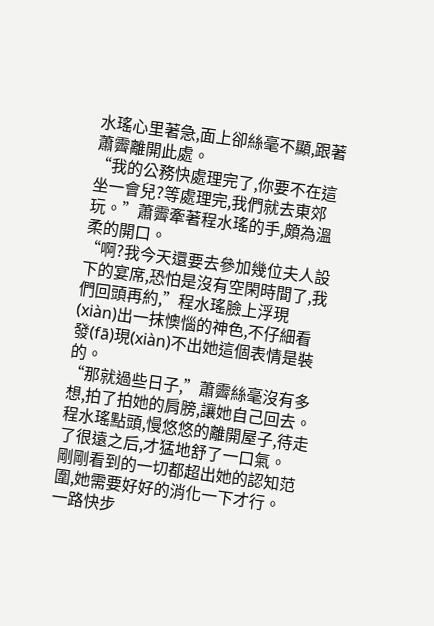水瑤心里著急,面上卻絲毫不顯,跟著蕭霽離開此處。
“我的公務快處理完了,你要不在這坐一會兒?等處理完,我們就去東郊玩。”蕭霽牽著程水瑤的手,頗為溫柔的開口。
“啊?我今天還要去參加幾位夫人設下的宴席,恐怕是沒有空閑時間了,我們回頭再約,”程水瑤臉上浮現(xiàn)出一抹懊惱的神色,不仔細看發(fā)現(xiàn)不出她這個表情是裝的。
“那就過些日子,”蕭霽絲毫沒有多想,拍了拍她的肩膀,讓她自己回去。
程水瑤點頭,慢悠悠的離開屋子,待走了很遠之后,才猛地舒了一口氣。
剛剛看到的一切都超出她的認知范圍,她需要好好的消化一下才行。
一路快步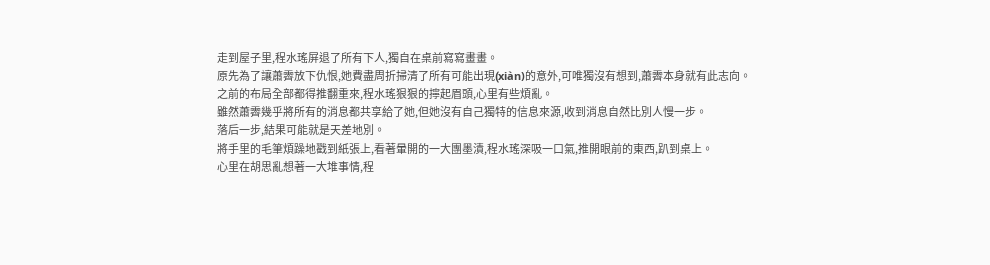走到屋子里,程水瑤屏退了所有下人,獨自在桌前寫寫畫畫。
原先為了讓蕭霽放下仇恨,她費盡周折掃清了所有可能出現(xiàn)的意外,可唯獨沒有想到,蕭霽本身就有此志向。
之前的布局全部都得推翻重來,程水瑤狠狠的擰起眉頭,心里有些煩亂。
雖然蕭霽幾乎將所有的消息都共享給了她,但她沒有自己獨特的信息來源,收到消息自然比別人慢一步。
落后一步,結果可能就是天差地別。
將手里的毛筆煩躁地戳到紙張上,看著暈開的一大團墨漬,程水瑤深吸一口氣,推開眼前的東西,趴到桌上。
心里在胡思亂想著一大堆事情,程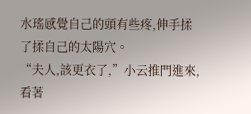水瑤感覺自己的頭有些疼,伸手揉了揉自己的太陽穴。
“夫人,該更衣了,”小云推門進來,看著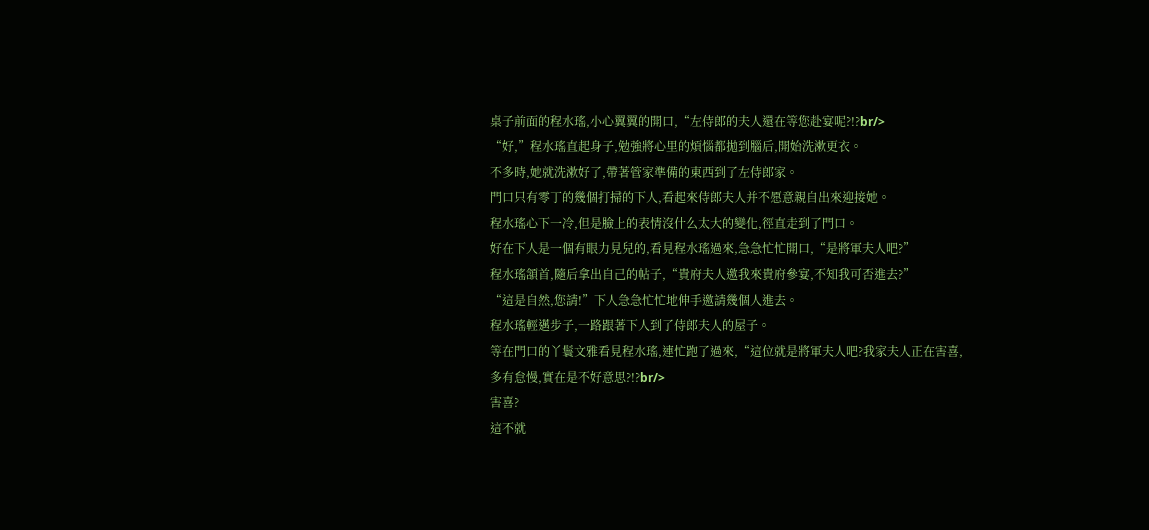桌子前面的程水瑤,小心翼翼的開口,“左侍郎的夫人還在等您赴宴呢?!?br/>
“好,”程水瑤直起身子,勉強將心里的煩惱都拋到腦后,開始洗漱更衣。
不多時,她就洗漱好了,帶著管家準備的東西到了左侍郎家。
門口只有零丁的幾個打掃的下人,看起來侍郎夫人并不愿意親自出來迎接她。
程水瑤心下一冷,但是臉上的表情沒什么太大的變化,徑直走到了門口。
好在下人是一個有眼力見兒的,看見程水瑤過來,急急忙忙開口,“是將軍夫人吧?”
程水瑤頷首,隨后拿出自己的帖子,“貴府夫人邀我來貴府參宴,不知我可否進去?”
“這是自然,您請!”下人急急忙忙地伸手邀請幾個人進去。
程水瑤輕邁步子,一路跟著下人到了侍郎夫人的屋子。
等在門口的丫鬟文雅看見程水瑤,連忙跑了過來,“這位就是將軍夫人吧?我家夫人正在害喜,多有怠慢,實在是不好意思?!?br/>
害喜?
這不就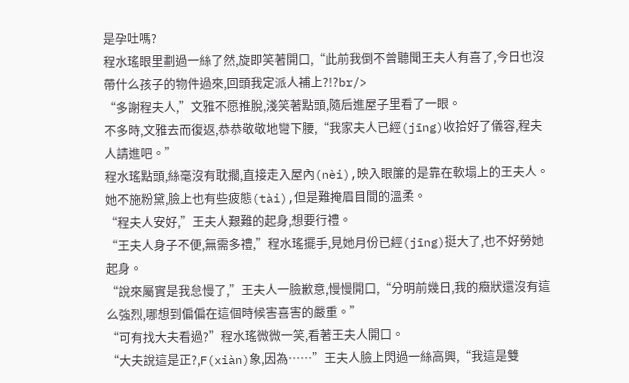是孕吐嗎?
程水瑤眼里劃過一絲了然,旋即笑著開口,“此前我倒不曾聽聞王夫人有喜了,今日也沒帶什么孩子的物件過來,回頭我定派人補上?!?br/>
“多謝程夫人,”文雅不愿推脫,淺笑著點頭,隨后進屋子里看了一眼。
不多時,文雅去而復返,恭恭敬敬地彎下腰,“我家夫人已經(jīng)收拾好了儀容,程夫人請進吧。”
程水瑤點頭,絲毫沒有耽擱,直接走入屋內(nèi),映入眼簾的是靠在軟塌上的王夫人。
她不施粉黛,臉上也有些疲態(tài),但是難掩眉目間的溫柔。
“程夫人安好,”王夫人艱難的起身,想要行禮。
“王夫人身子不便,無需多禮,”程水瑤擺手,見她月份已經(jīng)挺大了,也不好勞她起身。
“說來屬實是我怠慢了,”王夫人一臉歉意,慢慢開口,“分明前幾日,我的癥狀還沒有這么強烈,哪想到偏偏在這個時候害喜害的嚴重。”
“可有找大夫看過?”程水瑤微微一笑,看著王夫人開口。
“大夫說這是正?,F(xiàn)象,因為……”王夫人臉上閃過一絲高興,“我這是雙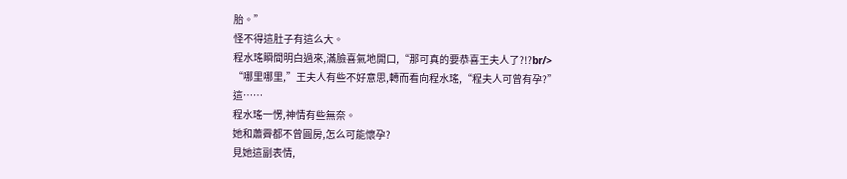胎。”
怪不得這肚子有這么大。
程水瑤瞬間明白過來,滿臉喜氣地開口,“那可真的要恭喜王夫人了?!?br/>
“哪里哪里,”王夫人有些不好意思,轉而看向程水瑤,“程夫人可曾有孕?”
這……
程水瑤一愣,神情有些無奈。
她和蕭霽都不曾圓房,怎么可能懷孕?
見她這副表情,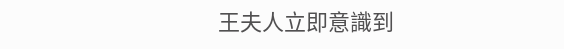王夫人立即意識到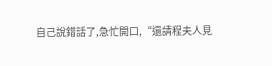自己說錯話了,急忙開口,“還請程夫人見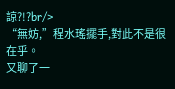諒?!?br/>
“無妨,”程水瑤擺手,對此不是很在乎。
又聊了一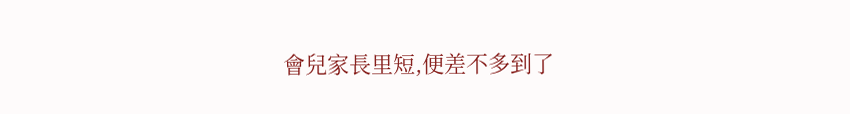會兒家長里短,便差不多到了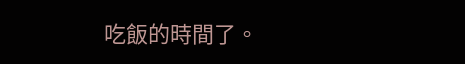吃飯的時間了。